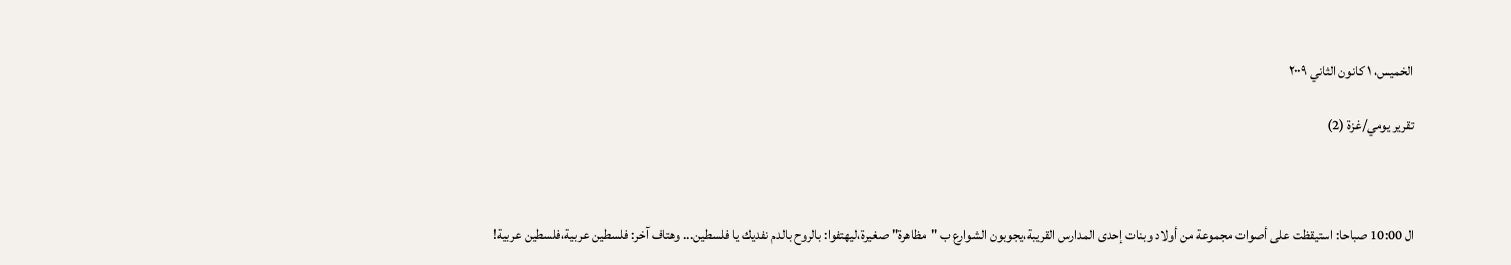الخميس، ١ كانون الثاني ٢٠٠٩

تقرير يومي/غزة (2)



ال 10:00 صباحا: استيقظت على أصوات مجموعة من أولاد وبنات إحدى المدارس القريبة،يجوبون الشوارع ب "مظاهرة" صغيرة،ليهتفوا: بالروح بالدم نفديك يا فلسطين... وهتاف آخر: فلسطين عربية،فلسطين عربية!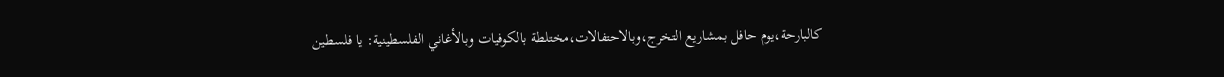كالبارحة،يوم حافل بمشاريع التخرج،وبالاحتفالات،مختلطة بالكوفيات وبالأغاني الفلسطينية: يا فلسطين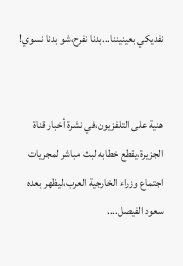نفديكي بعينيننا...بدنا نفرح،شو بدنا نسوي!


هنية على التلفزيون،في نشرة أخبار قناة الجزيرة،يقطع خطابه لبث مباشر لمجريات اجتماع وزراء الخارجية العرب،ليظهر بعده سعود الفيصل....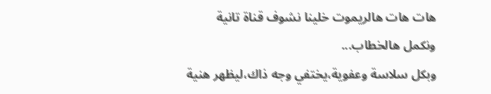هات هات هالريموت خلينا نشوف قناة تانية ونكمل هالخطاب...
وبكل سلاسة وعفوية،يختفي وجه ذاك،ليظهر هنية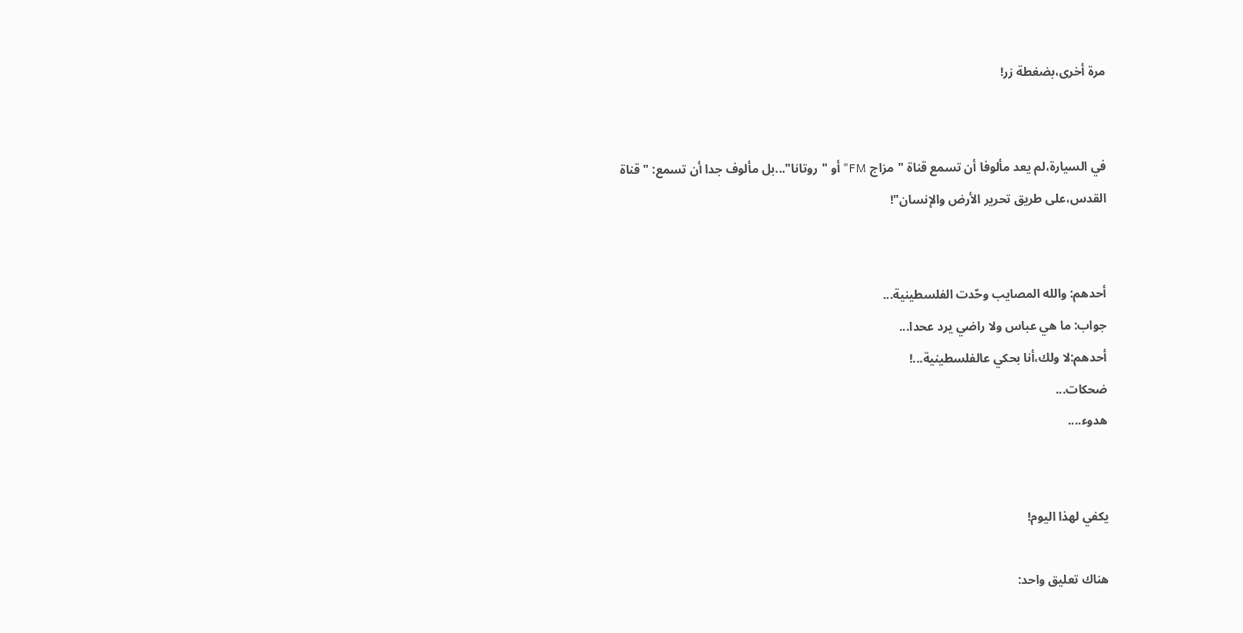مرة أخرى،بضغطة زر!


في السيارة،لم يعد مألوفا أن تسمع قناة "مزاج FM" أو "روتانا"...بل مألوف جدا أن تسمع: "قناة القدس،على طريق تحرير الأرض والإنسان"!


أحدهم: والله المصايب وحّدت الفلسطينية...
جواب: ما هي عباس ولا راضي يرد عحدا...
أحدهم:لا ولك،أنا بحكي عالفلسطينية...!
ضحكات...
هدوء....


يكفي لهذا اليوم!

هناك تعليق واحد: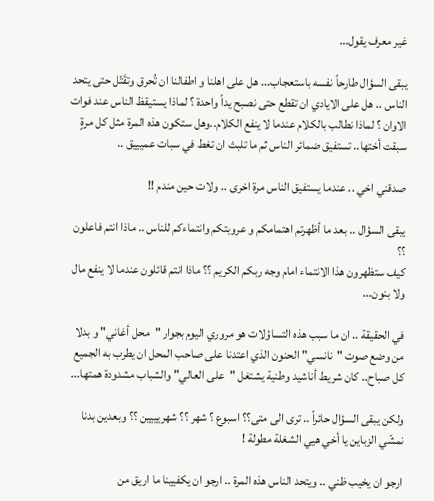غير معرف يقول...

يبقى السؤال طارحاً نفسه باستعجاب... هل على اهلنا و اطفالنا ان تُحرق وتقَتّل حتى يتحد الناس .. هل على الايادي ان تقطع حتى نصبح يداً واحدة ؟ لماذا يستيقظ الناس عند فوات الاوان ؟ لماذا نطالب بالكلام عندما لا ينفع الكلام..وهل ستكون هذه المرة مثل كل مرةٍ سبقت أختها.. تستفيق ضمائر الناس ثم ما تلبث ان تغط في سبات عميييق ..

صدقني اخي .. عندما يستفيق الناس مرة اخرى .. ولات حين مندم !!

يبقى السؤال .. بعد ما أظهرتم اهتمامكم و عروبتكم وانتماءكم للناس .. ماذا انتم فاعلون ؟؟
كيف ستظهرون هذا الانتماء امام وجه ربكم الكريم ؟؟ ماذا انتم قائلون عندما لا ينفع مال ولا بنون...

في الحقيقة .. ان ما سبب هذه التساؤلات هو مروري اليوم بجوار "محل أغاني" و بدلا من وضع صوت "نانسي" الحنون الذي اعتدنا على صاحب المحل ان يطرب به الجميع كل صباح.. كان شريط أناشيد وطنية يشتغل "على العالي" والشباب مشدودة همتها...

ولكن يبقى السؤال حائراً .. ترى الى متى؟؟ اسبوع ؟ شهر ؟؟ شهريييين ؟؟ وبعدين بدنا نمشّي الزباين يا أخي هيي الشغلة مطولة !

ارجو ان يخيب ظني .. ويتحد الناس هذه المرة .. ارجو ان يكفيينا ما اريق من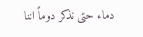دماء حتى نذكر دوماً اننا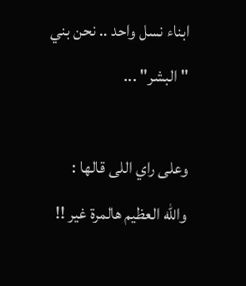ابناء نسل واحد .. نحن بني "البشر" ...

وعلى راي اللى قالها : والله العظيم هالمرة غير !!